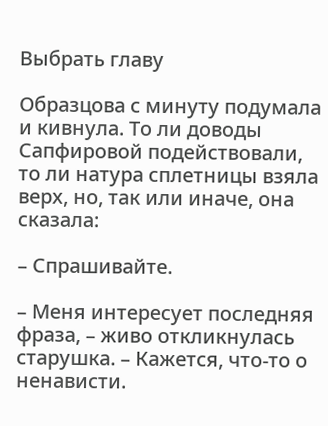Выбрать главу

Образцова с минуту подумала и кивнула. То ли доводы Сапфировой подействовали, то ли натура сплетницы взяла верх, но, так или иначе, она сказала:

– Спрашивайте.

– Меня интересует последняя фраза, – живо откликнулась старушка. – Кажется, что-то о ненависти.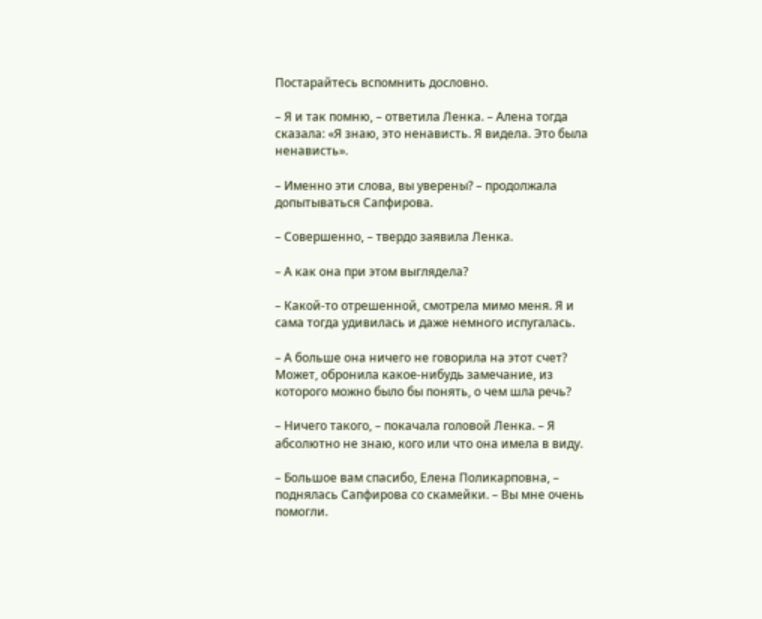Постарайтесь вспомнить дословно.

– Я и так помню, – ответила Ленка. – Алена тогда сказала: «Я знаю, это ненависть. Я видела. Это была ненависть».

– Именно эти слова, вы уверены? – продолжала допытываться Сапфирова.

– Совершенно, – твердо заявила Ленка.

– А как она при этом выглядела?

– Какой-то отрешенной, смотрела мимо меня. Я и сама тогда удивилась и даже немного испугалась.

– А больше она ничего не говорила на этот счет? Может, обронила какое-нибудь замечание, из которого можно было бы понять, о чем шла речь?

– Ничего такого, – покачала головой Ленка. – Я абсолютно не знаю, кого или что она имела в виду.

– Большое вам спасибо, Елена Поликарповна, – поднялась Сапфирова со скамейки. – Вы мне очень помогли.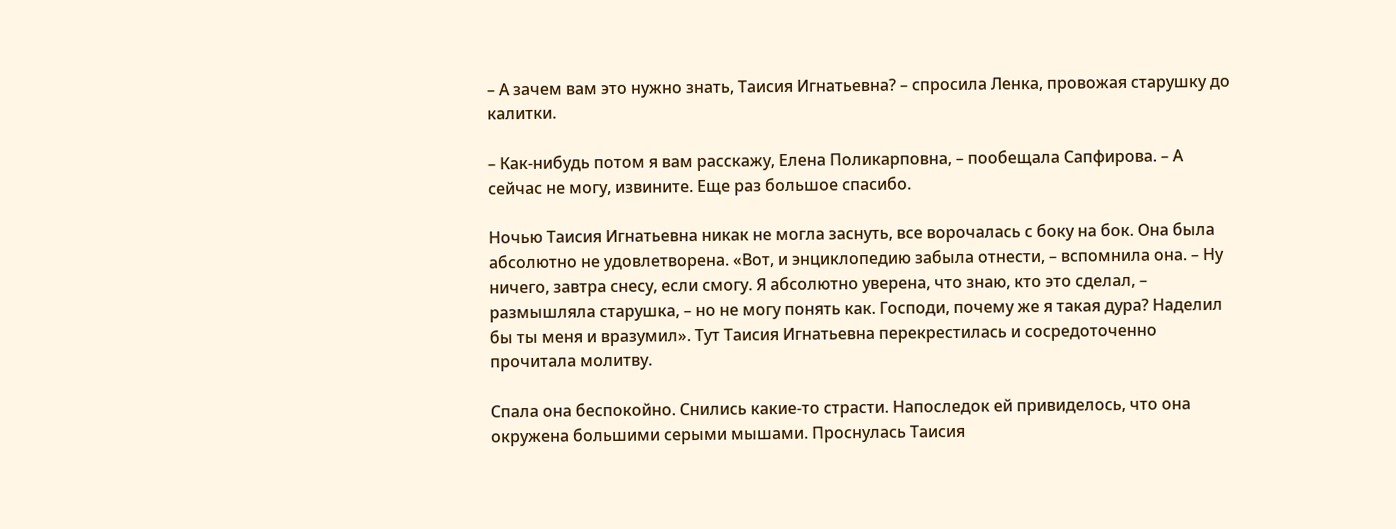– А зачем вам это нужно знать, Таисия Игнатьевна? – спросила Ленка, провожая старушку до калитки.

– Как-нибудь потом я вам расскажу, Елена Поликарповна, – пообещала Сапфирова. – А сейчас не могу, извините. Еще раз большое спасибо.

Ночью Таисия Игнатьевна никак не могла заснуть, все ворочалась с боку на бок. Она была абсолютно не удовлетворена. «Вот, и энциклопедию забыла отнести, – вспомнила она. – Ну ничего, завтра снесу, если смогу. Я абсолютно уверена, что знаю, кто это сделал, – размышляла старушка, – но не могу понять как. Господи, почему же я такая дура? Наделил бы ты меня и вразумил». Тут Таисия Игнатьевна перекрестилась и сосредоточенно прочитала молитву.

Спала она беспокойно. Снились какие-то страсти. Напоследок ей привиделось, что она окружена большими серыми мышами. Проснулась Таисия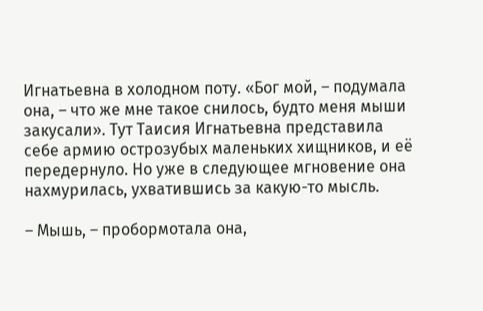Игнатьевна в холодном поту. «Бог мой, – подумала она, – что же мне такое снилось, будто меня мыши закусали». Тут Таисия Игнатьевна представила себе армию острозубых маленьких хищников, и её передернуло. Но уже в следующее мгновение она нахмурилась, ухватившись за какую-то мысль.

– Мышь, – пробормотала она,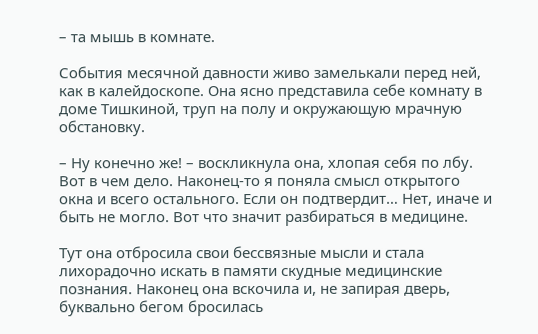– та мышь в комнате.

События месячной давности живо замелькали перед ней, как в калейдоскопе. Она ясно представила себе комнату в доме Тишкиной, труп на полу и окружающую мрачную обстановку.

– Ну конечно же! – воскликнула она, хлопая себя по лбу. Вот в чем дело. Наконец-то я поняла смысл открытого окна и всего остального. Если он подтвердит… Нет, иначе и быть не могло. Вот что значит разбираться в медицине.

Тут она отбросила свои бессвязные мысли и стала лихорадочно искать в памяти скудные медицинские познания. Наконец она вскочила и, не запирая дверь, буквально бегом бросилась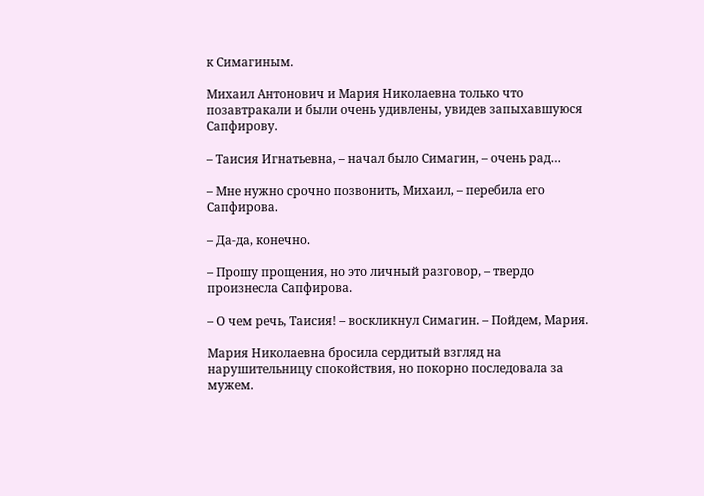к Симагиным.

Михаил Антонович и Мария Николаевна только что позавтракали и были очень удивлены, увидев запыхавшуюся Сапфирову.

– Таисия Игнатьевна, – начал было Симагин, – очень рад…

– Мне нужно срочно позвонить, Михаил, – перебила его Сапфирова.

– Да-да, конечно.

– Прошу прощения, но это личный разговор, – твердо произнесла Сапфирова.

– О чем речь, Таисия! – воскликнул Симагин. – Пойдем, Мария.

Мария Николаевна бросила сердитый взгляд на нарушительницу спокойствия, но покорно последовала за мужем.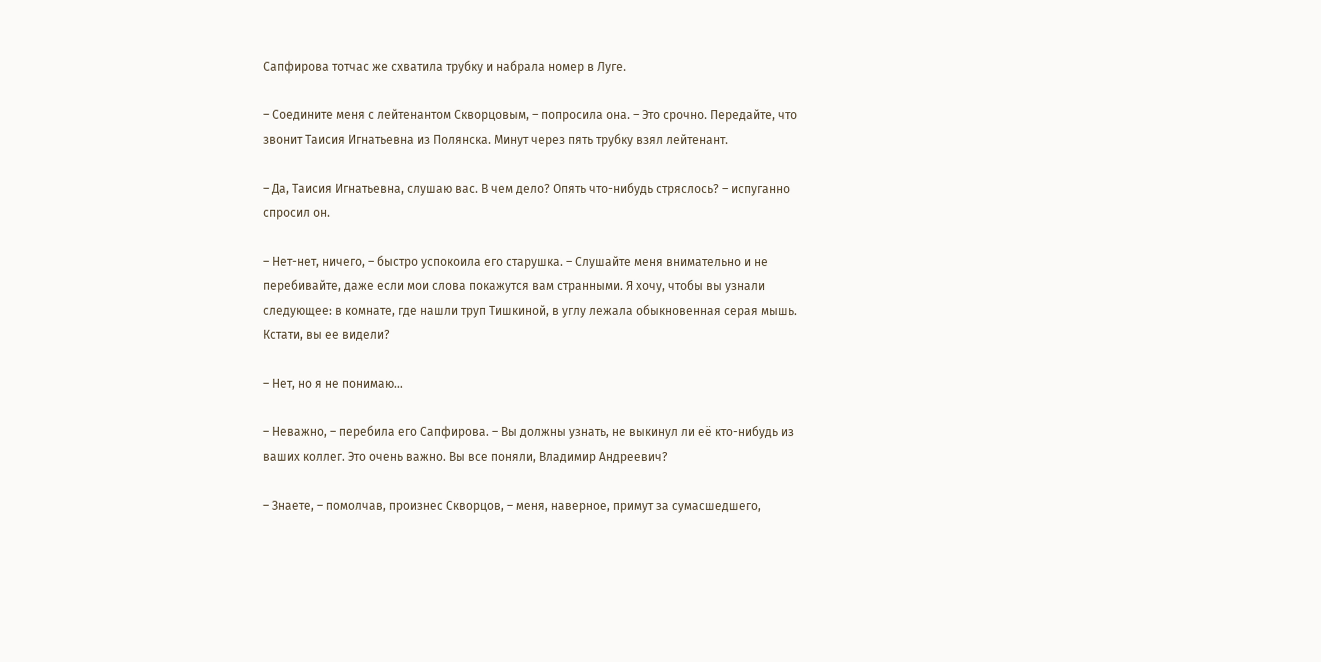Сапфирова тотчас же схватила трубку и набрала номер в Луге.

– Соедините меня с лейтенантом Скворцовым, – попросила она. – Это срочно. Передайте, что звонит Таисия Игнатьевна из Полянска. Минут через пять трубку взял лейтенант.

– Да, Таисия Игнатьевна, слушаю вас. В чем дело? Опять что-нибудь стряслось? – испуганно спросил он.

– Нет-нет, ничего, – быстро успокоила его старушка. – Слушайте меня внимательно и не перебивайте, даже если мои слова покажутся вам странными. Я хочу, чтобы вы узнали следующее: в комнате, где нашли труп Тишкиной, в углу лежала обыкновенная серая мышь. Кстати, вы ее видели?

– Нет, но я не понимаю…

– Неважно, – перебила его Сапфирова. – Вы должны узнать, не выкинул ли её кто-нибудь из ваших коллег. Это очень важно. Вы все поняли, Владимир Андреевич?

– Знаете, – помолчав, произнес Скворцов, – меня, наверное, примут за сумасшедшего,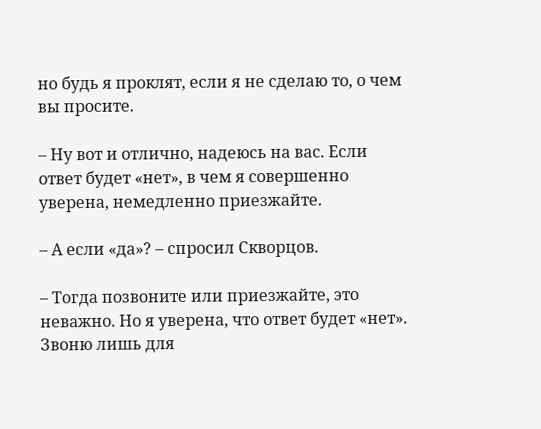но будь я проклят, если я не сделаю то, о чем вы просите.

– Ну вот и отлично, надеюсь на вас. Если ответ будет «нет», в чем я совершенно уверена, немедленно приезжайте.

– А если «да»? – спросил Скворцов.

– Тогда позвоните или приезжайте, это неважно. Но я уверена, что ответ будет «нет». Звоню лишь для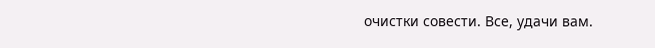очистки совести. Все, удачи вам.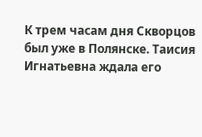К трем часам дня Скворцов был уже в Полянске. Таисия Игнатьевна ждала его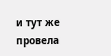и тут же провела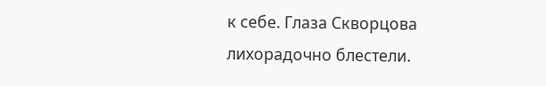к себе. Глаза Скворцова лихорадочно блестели.